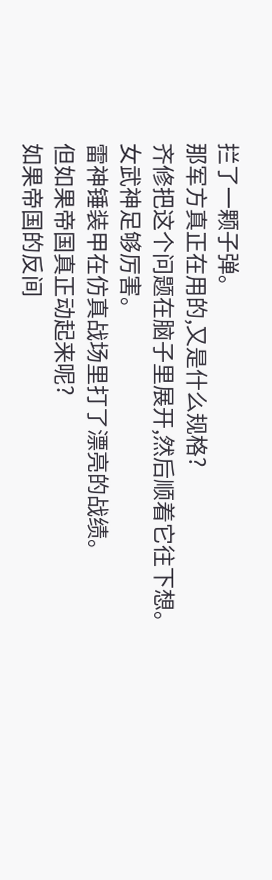拦了一颗子弹。
那军方真正在用的,又是什么规格?
齐修把这个问题在脑子里展开,然后顺着它往下想。
女武神足够厉害。
雷神锤装甲在仿真战场里打了漂亮的战绩。
但如果帝国真正动起来呢?
如果帝国的反间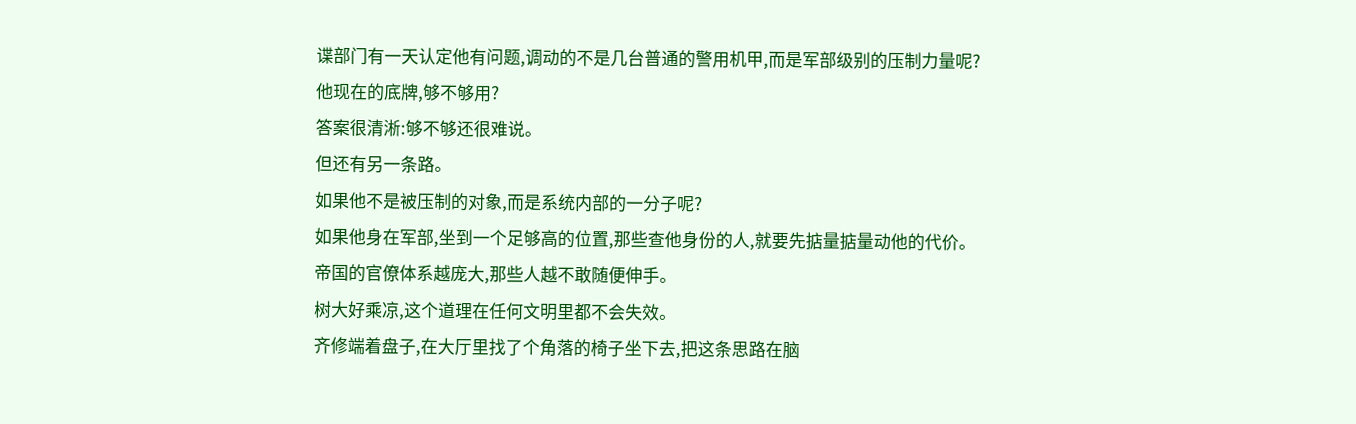谍部门有一天认定他有问题,调动的不是几台普通的警用机甲,而是军部级别的压制力量呢?
他现在的底牌,够不够用?
答案很清淅:够不够还很难说。
但还有另一条路。
如果他不是被压制的对象,而是系统内部的一分子呢?
如果他身在军部,坐到一个足够高的位置,那些查他身份的人,就要先掂量掂量动他的代价。
帝国的官僚体系越庞大,那些人越不敢随便伸手。
树大好乘凉,这个道理在任何文明里都不会失效。
齐修端着盘子,在大厅里找了个角落的椅子坐下去,把这条思路在脑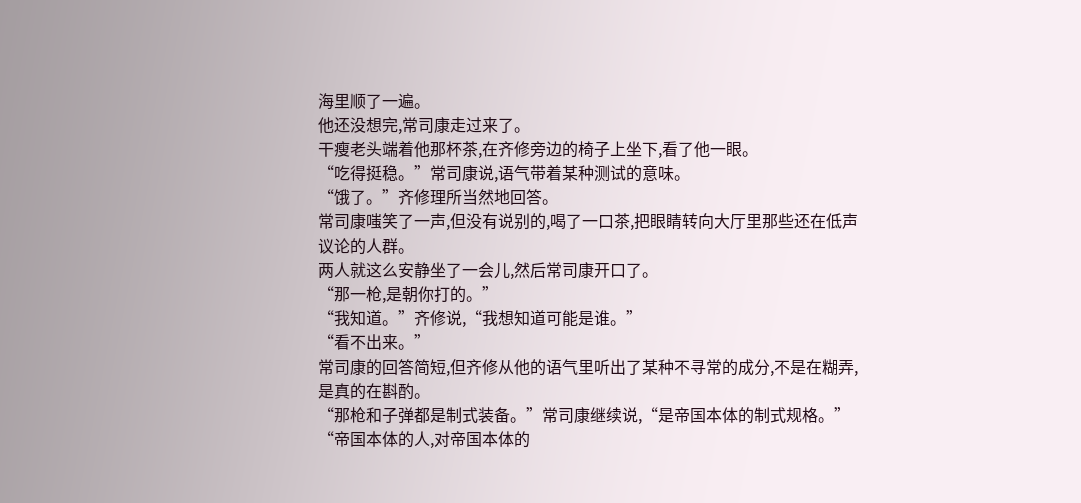海里顺了一遍。
他还没想完,常司康走过来了。
干瘦老头端着他那杯茶,在齐修旁边的椅子上坐下,看了他一眼。
“吃得挺稳。”常司康说,语气带着某种测试的意味。
“饿了。”齐修理所当然地回答。
常司康嗤笑了一声,但没有说别的,喝了一口茶,把眼睛转向大厅里那些还在低声议论的人群。
两人就这么安静坐了一会儿,然后常司康开口了。
“那一枪,是朝你打的。”
“我知道。”齐修说,“我想知道可能是谁。”
“看不出来。”
常司康的回答简短,但齐修从他的语气里听出了某种不寻常的成分,不是在糊弄,是真的在斟酌。
“那枪和子弹都是制式装备。”常司康继续说,“是帝国本体的制式规格。”
“帝国本体的人,对帝国本体的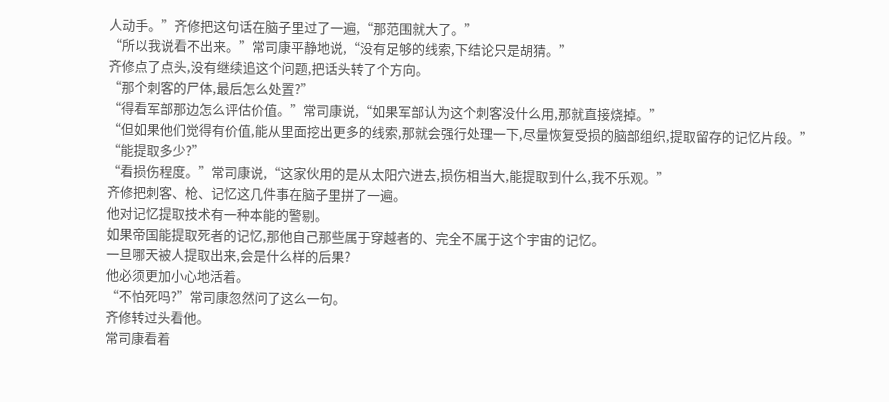人动手。”齐修把这句话在脑子里过了一遍,“那范围就大了。”
“所以我说看不出来。”常司康平静地说,“没有足够的线索,下结论只是胡猜。”
齐修点了点头,没有继续追这个问题,把话头转了个方向。
“那个刺客的尸体,最后怎么处置?”
“得看军部那边怎么评估价值。”常司康说,“如果军部认为这个刺客没什么用,那就直接烧掉。”
“但如果他们觉得有价值,能从里面挖出更多的线索,那就会强行处理一下,尽量恢复受损的脑部组织,提取留存的记忆片段。”
“能提取多少?”
“看损伤程度。”常司康说,“这家伙用的是从太阳穴进去,损伤相当大,能提取到什么,我不乐观。”
齐修把刺客、枪、记忆这几件事在脑子里拼了一遍。
他对记忆提取技术有一种本能的警剔。
如果帝国能提取死者的记忆,那他自己那些属于穿越者的、完全不属于这个宇宙的记忆。
一旦哪天被人提取出来,会是什么样的后果?
他必须更加小心地活着。
“不怕死吗?”常司康忽然问了这么一句。
齐修转过头看他。
常司康看着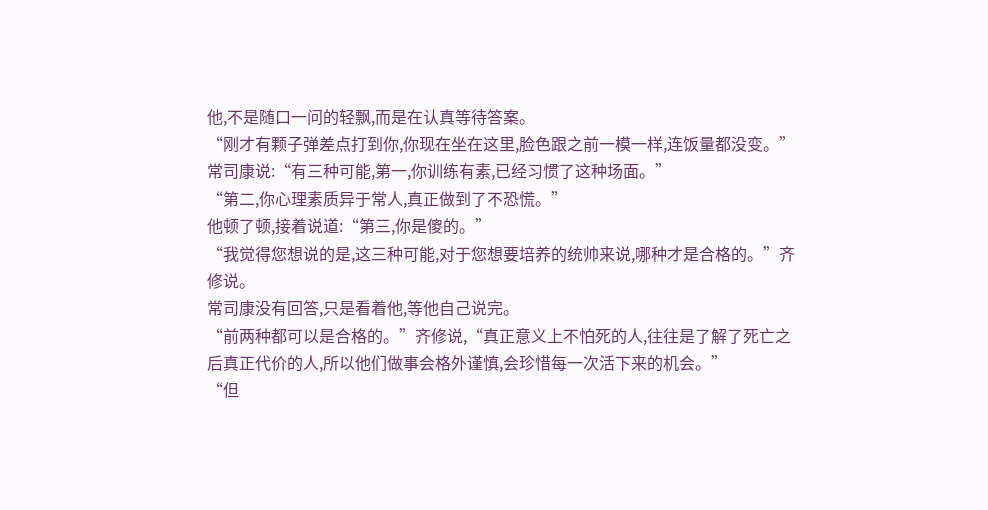他,不是随口一问的轻飘,而是在认真等待答案。
“刚才有颗子弹差点打到你,你现在坐在这里,脸色跟之前一模一样,连饭量都没变。”
常司康说:“有三种可能,第一,你训练有素,已经习惯了这种场面。”
“第二,你心理素质异于常人,真正做到了不恐慌。”
他顿了顿,接着说道:“第三,你是傻的。”
“我觉得您想说的是,这三种可能,对于您想要培养的统帅来说,哪种才是合格的。”齐修说。
常司康没有回答,只是看着他,等他自己说完。
“前两种都可以是合格的。”齐修说,“真正意义上不怕死的人,往往是了解了死亡之后真正代价的人,所以他们做事会格外谨慎,会珍惜每一次活下来的机会。”
“但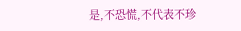是,不恐慌,不代表不珍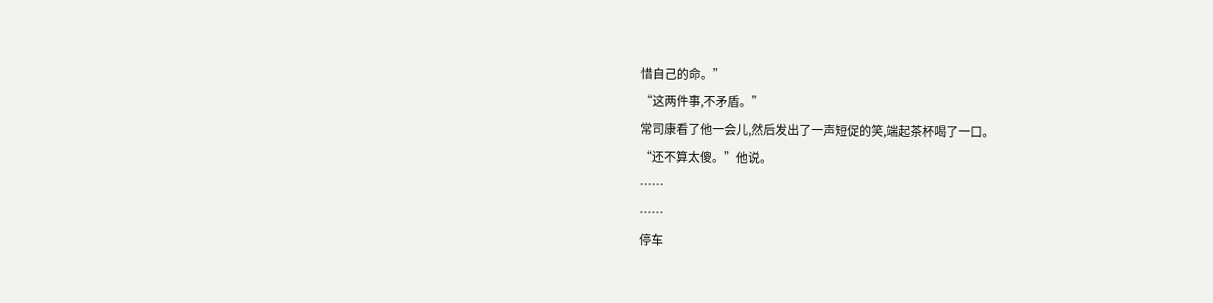惜自己的命。”
“这两件事,不矛盾。”
常司康看了他一会儿,然后发出了一声短促的笑,端起茶杯喝了一口。
“还不算太傻。”他说。
……
……
停车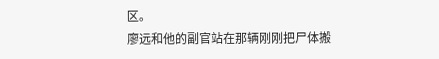区。
廖远和他的副官站在那辆刚刚把尸体搬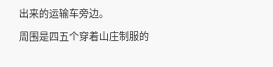出来的运输车旁边。
周围是四五个穿着山庄制服的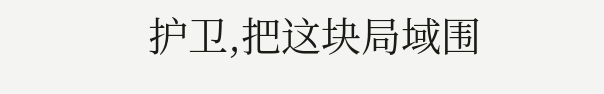护卫,把这块局域围